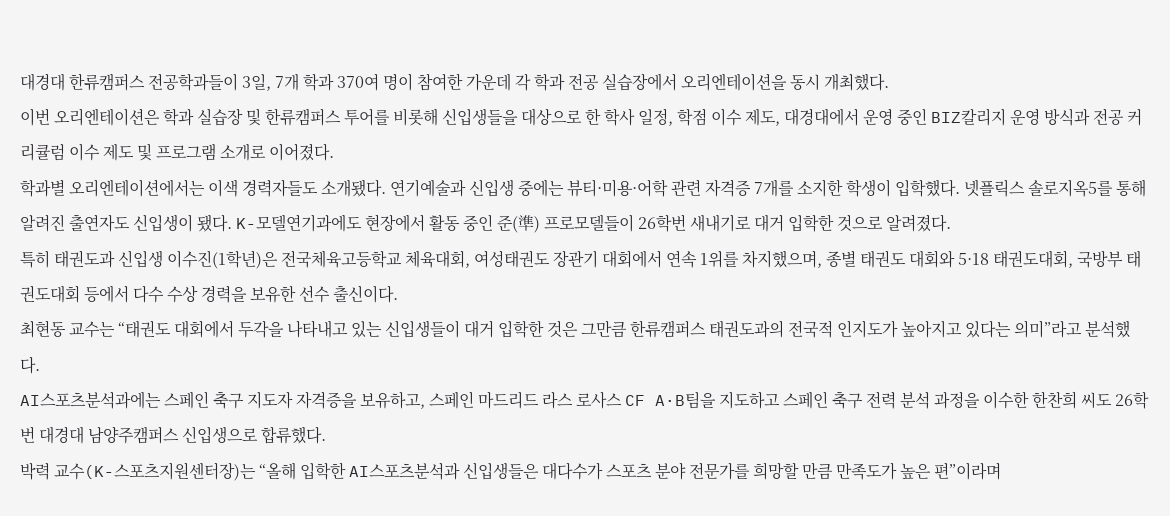대경대 한류캠퍼스 전공학과들이 3일, 7개 학과 370여 명이 참여한 가운데 각 학과 전공 실습장에서 오리엔테이션을 동시 개최했다.
이번 오리엔테이션은 학과 실습장 및 한류캠퍼스 투어를 비롯해 신입생들을 대상으로 한 학사 일정, 학점 이수 제도, 대경대에서 운영 중인 BIZ칼리지 운영 방식과 전공 커리큘럼 이수 제도 및 프로그램 소개로 이어졌다.
학과별 오리엔테이션에서는 이색 경력자들도 소개됐다. 연기예술과 신입생 중에는 뷰티·미용·어학 관련 자격증 7개를 소지한 학생이 입학했다. 넷플릭스 솔로지옥5를 통해 알려진 출연자도 신입생이 됐다. K-모델연기과에도 현장에서 활동 중인 준(準) 프로모델들이 26학번 새내기로 대거 입학한 것으로 알려졌다.
특히 태권도과 신입생 이수진(1학년)은 전국체육고등학교 체육대회, 여성태권도 장관기 대회에서 연속 1위를 차지했으며, 종별 태권도 대회와 5·18 태권도대회, 국방부 태권도대회 등에서 다수 수상 경력을 보유한 선수 출신이다.
최현동 교수는 “태권도 대회에서 두각을 나타내고 있는 신입생들이 대거 입학한 것은 그만큼 한류캠퍼스 태권도과의 전국적 인지도가 높아지고 있다는 의미”라고 분석했다.
AI스포츠분석과에는 스페인 축구 지도자 자격증을 보유하고, 스페인 마드리드 라스 로사스 CF A·B팀을 지도하고 스페인 축구 전력 분석 과정을 이수한 한찬희 씨도 26학번 대경대 남양주캠퍼스 신입생으로 합류했다.
박력 교수(K-스포츠지원센터장)는 “올해 입학한 AI스포츠분석과 신입생들은 대다수가 스포츠 분야 전문가를 희망할 만큼 만족도가 높은 편”이라며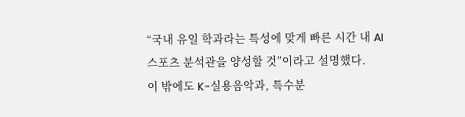“국내 유일 학과라는 특성에 맞게 빠른 시간 내 AI 스포츠 분석관을 양성할 것”이라고 설명했다.
이 밖에도 K-실용음악과, 특수분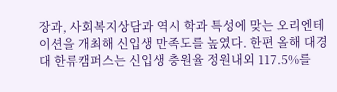장과, 사회복지상담과 역시 학과 특성에 맞는 오리엔테이션을 개최해 신입생 만족도를 높였다. 한편 올해 대경대 한류캠퍼스는 신입생 충원율 정원내외 117.5%를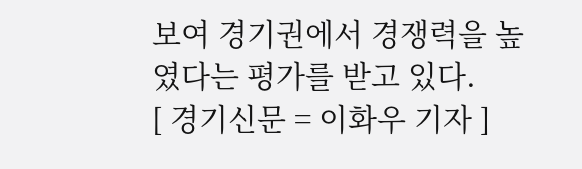보여 경기권에서 경쟁력을 높였다는 평가를 받고 있다.
[ 경기신문 = 이화우 기자 ]